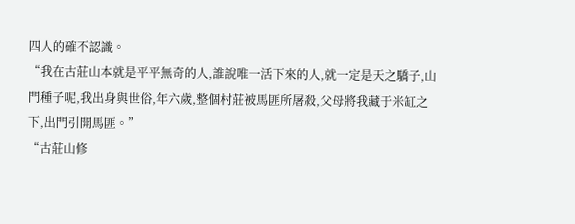四人的確不認識。
“我在古莊山本就是平平無奇的人,誰說唯一活下來的人,就一定是天之驕子,山門種子呢,我出身與世俗,年六歲,整個村莊被馬匪所屠殺,父母將我藏于米缸之下,出門引開馬匪。”
“古莊山修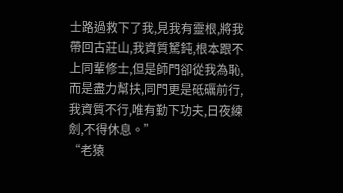士路過救下了我,見我有靈根,將我帶回古莊山,我資質駑鈍,根本跟不上同輩修士,但是師門卻從我為恥,而是盡力幫扶,同門更是砥礪前行,我資質不行,唯有勤下功夫,日夜練劍,不得休息。”
“老猿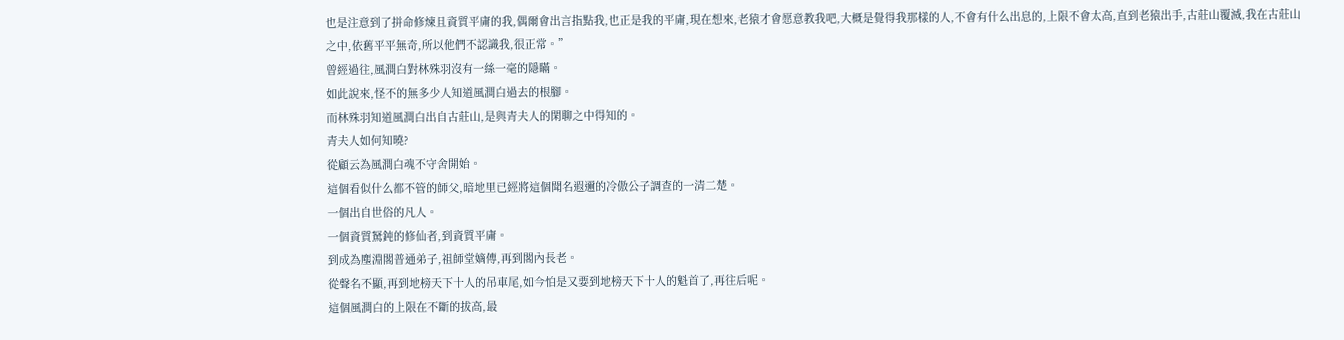也是注意到了拼命修煉且資質平庸的我,偶爾會出言指點我,也正是我的平庸,現在想來,老猿才會愿意教我吧,大概是覺得我那樣的人,不會有什么出息的,上限不會太高,直到老猿出手,古莊山覆滅,我在古莊山之中,依舊平平無奇,所以他們不認識我,很正常。”
曾經過往,風澗白對林殊羽沒有一絲一毫的隱瞞。
如此說來,怪不的無多少人知道風澗白過去的根腳。
而林殊羽知道風澗白出自古莊山,是與青夫人的閑聊之中得知的。
青夫人如何知曉?
從顧云為風澗白魂不守舍開始。
這個看似什么都不管的師父,暗地里已經將這個聞名遐邇的冷傲公子調查的一清二楚。
一個出自世俗的凡人。
一個資質駑鈍的修仙者,到資質平庸。
到成為塵淵閣普通弟子,祖師堂嫡傳,再到閣內長老。
從聲名不顯,再到地榜天下十人的吊車尾,如今怕是又要到地榜天下十人的魁首了,再往后呢。
這個風澗白的上限在不斷的拔高,最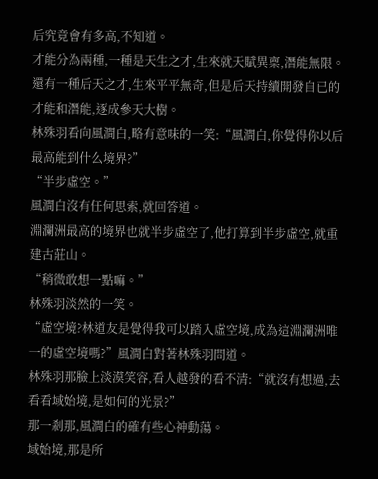后究竟會有多高,不知道。
才能分為兩種,一種是天生之才,生來就天賦異稟,潛能無限。
還有一種后天之才,生來平平無奇,但是后天持續開發自已的才能和潛能,逐成參天大樹。
林殊羽看向風澗白,略有意味的一笑:“風澗白,你覺得你以后最高能到什么境界?”
“半步虛空。”
風澗白沒有任何思索,就回答道。
淵瀾洲最高的境界也就半步虛空了,他打算到半步虛空,就重建古莊山。
“稍微敢想一點嘛。”
林殊羽淡然的一笑。
“虛空境?林道友是覺得我可以踏入虛空境,成為這淵瀾洲唯一的虛空境嗎?”風澗白對著林殊羽問道。
林殊羽那臉上淡漠笑容,看人越發的看不清:“就沒有想過,去看看域始境,是如何的光景?”
那一剎那,風澗白的確有些心神動蕩。
域始境,那是所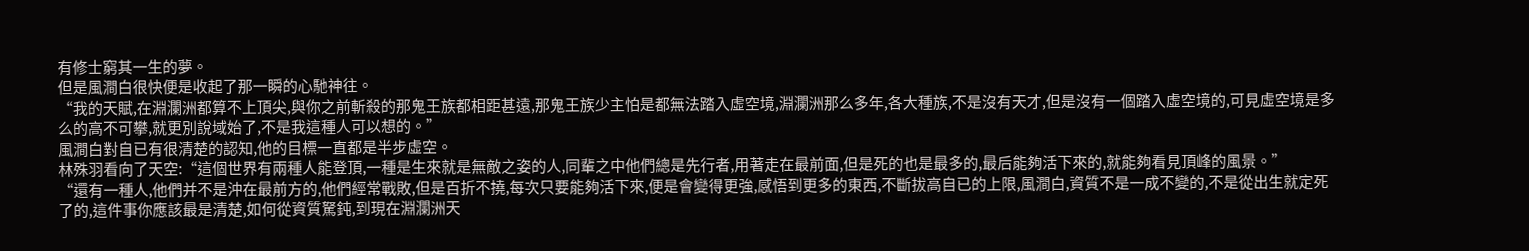有修士窮其一生的夢。
但是風澗白很快便是收起了那一瞬的心馳神往。
“我的天賦,在淵瀾洲都算不上頂尖,與你之前斬殺的那鬼王族都相距甚遠,那鬼王族少主怕是都無法踏入虛空境,淵瀾洲那么多年,各大種族,不是沒有天才,但是沒有一個踏入虛空境的,可見虛空境是多么的高不可攀,就更別說域始了,不是我這種人可以想的。”
風澗白對自已有很清楚的認知,他的目標一直都是半步虛空。
林殊羽看向了天空:“這個世界有兩種人能登頂,一種是生來就是無敵之姿的人,同輩之中他們總是先行者,用著走在最前面,但是死的也是最多的,最后能夠活下來的,就能夠看見頂峰的風景。”
“還有一種人,他們并不是沖在最前方的,他們經常戰敗,但是百折不撓,每次只要能夠活下來,便是會變得更強,感悟到更多的東西,不斷拔高自已的上限,風澗白,資質不是一成不變的,不是從出生就定死了的,這件事你應該最是清楚,如何從資質駑鈍,到現在淵瀾洲天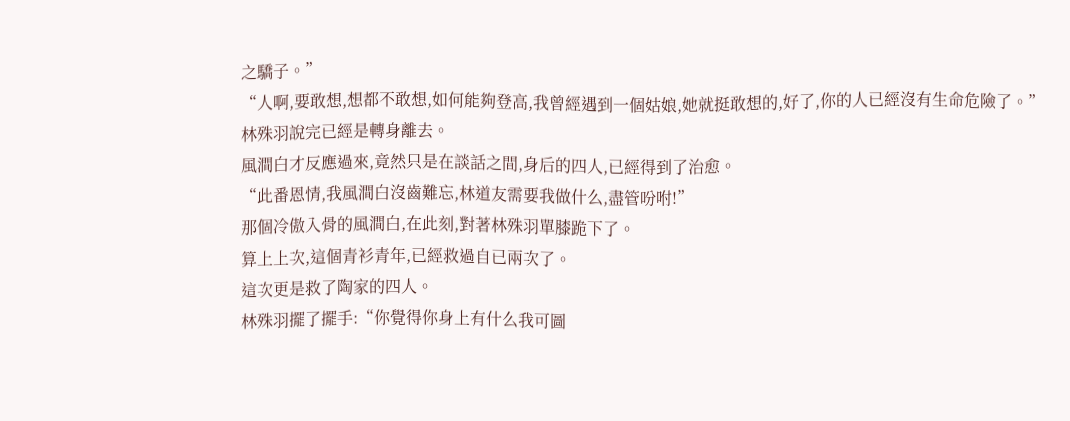之驕子。”
“人啊,要敢想,想都不敢想,如何能夠登高,我曾經遇到一個姑娘,她就挺敢想的,好了,你的人已經沒有生命危險了。”
林殊羽說完已經是轉身離去。
風澗白才反應過來,竟然只是在談話之間,身后的四人,已經得到了治愈。
“此番恩情,我風澗白沒齒難忘,林道友需要我做什么,盡管吩咐!”
那個冷傲入骨的風澗白,在此刻,對著林殊羽單膝跪下了。
算上上次,這個青衫青年,已經救過自已兩次了。
這次更是救了陶家的四人。
林殊羽擺了擺手:“你覺得你身上有什么我可圖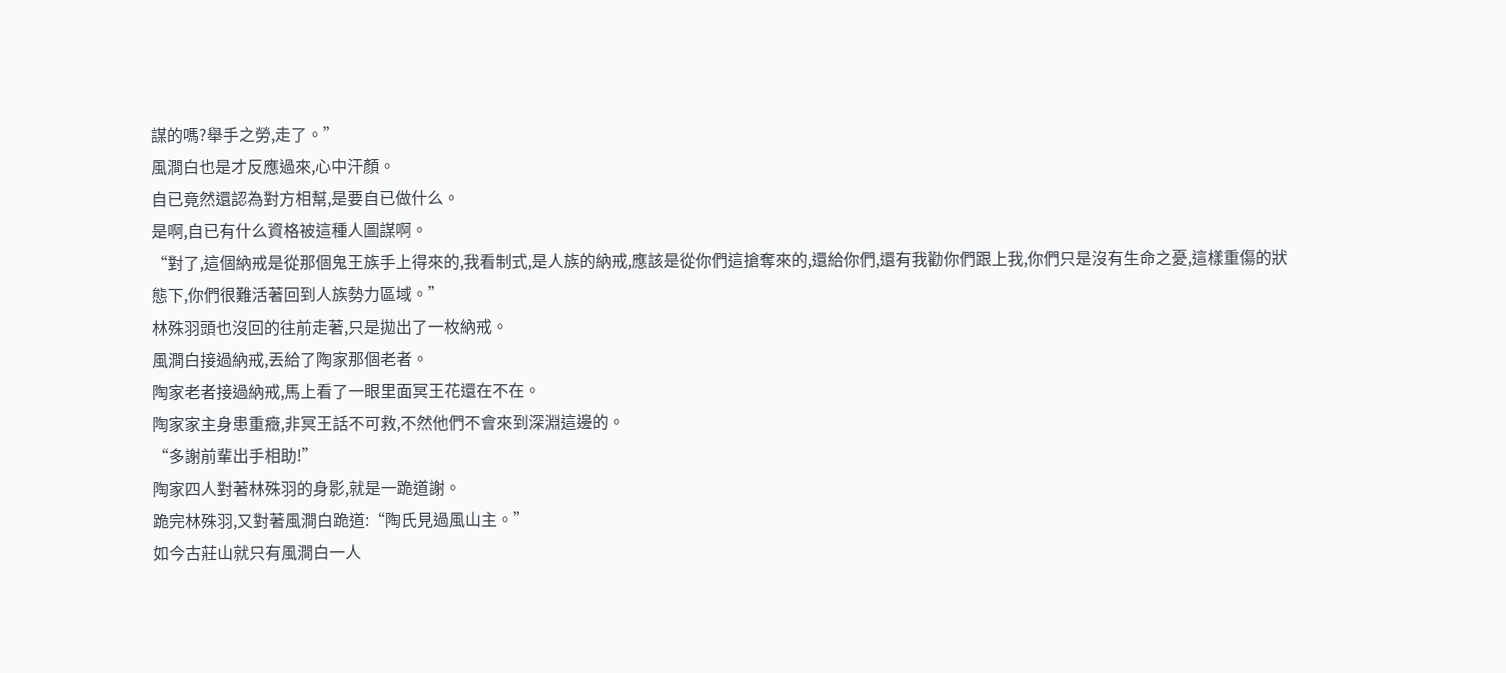謀的嗎?舉手之勞,走了。”
風澗白也是才反應過來,心中汗顏。
自已竟然還認為對方相幫,是要自已做什么。
是啊,自已有什么資格被這種人圖謀啊。
“對了,這個納戒是從那個鬼王族手上得來的,我看制式,是人族的納戒,應該是從你們這搶奪來的,還給你們,還有我勸你們跟上我,你們只是沒有生命之憂,這樣重傷的狀態下,你們很難活著回到人族勢力區域。”
林殊羽頭也沒回的往前走著,只是拋出了一枚納戒。
風澗白接過納戒,丟給了陶家那個老者。
陶家老者接過納戒,馬上看了一眼里面冥王花還在不在。
陶家家主身患重癥,非冥王話不可救,不然他們不會來到深淵這邊的。
“多謝前輩出手相助!”
陶家四人對著林殊羽的身影,就是一跪道謝。
跪完林殊羽,又對著風澗白跪道:“陶氏見過風山主。”
如今古莊山就只有風澗白一人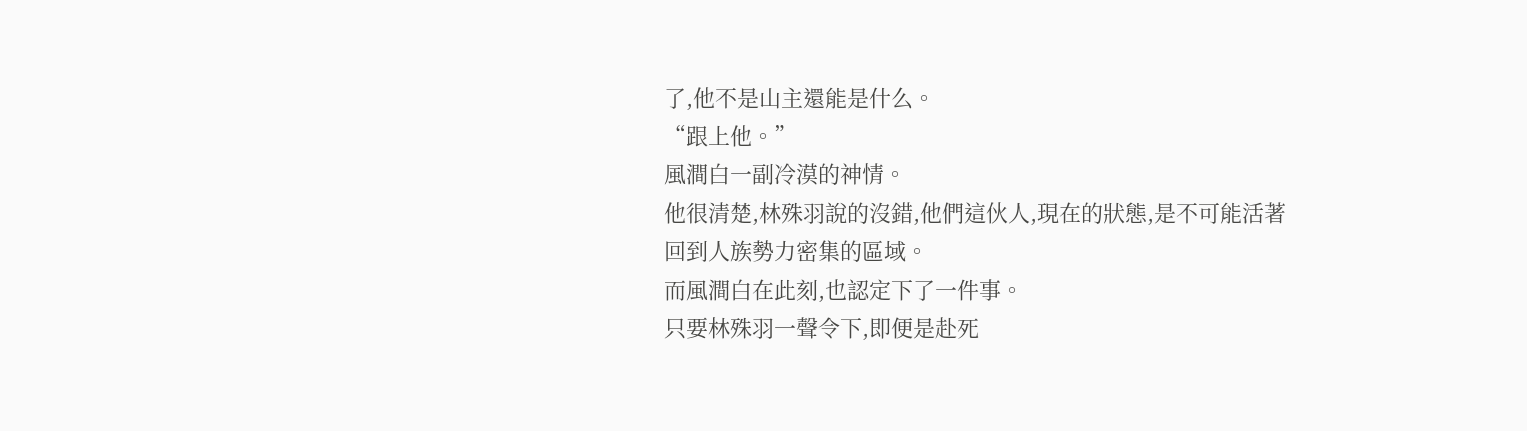了,他不是山主還能是什么。
“跟上他。”
風澗白一副冷漠的神情。
他很清楚,林殊羽說的沒錯,他們這伙人,現在的狀態,是不可能活著回到人族勢力密集的區域。
而風澗白在此刻,也認定下了一件事。
只要林殊羽一聲令下,即便是赴死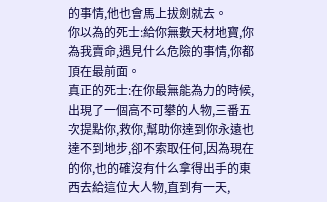的事情,他也會馬上拔劍就去。
你以為的死士:給你無數天材地寶,你為我賣命,遇見什么危險的事情,你都頂在最前面。
真正的死士:在你最無能為力的時候,出現了一個高不可攀的人物,三番五次提點你,救你,幫助你達到你永遠也達不到地步,卻不索取任何,因為現在的你,也的確沒有什么拿得出手的東西去給這位大人物,直到有一天,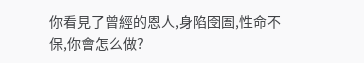你看見了曾經的恩人,身陷囹圄,性命不保,你會怎么做?